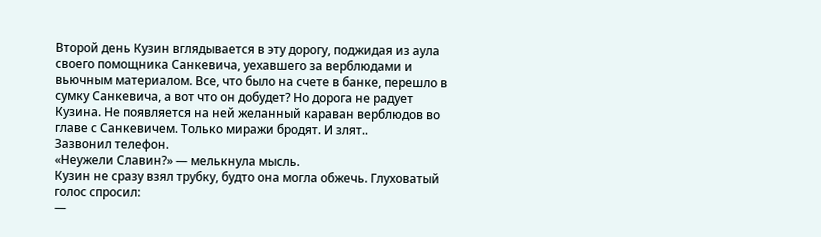Второй день Кузин вглядывается в эту дорогу, поджидая из аула своего помощника Санкевича, уехавшего за верблюдами и вьючным материалом. Все, что было на счете в банке, перешло в сумку Санкевича, а вот что он добудет? Но дорога не радует Кузина. Не появляется на ней желанный караван верблюдов во главе с Санкевичем. Только миражи бродят. И злят..
Зазвонил телефон.
«Неужели Славин?» — мелькнула мысль.
Кузин не сразу взял трубку, будто она могла обжечь. Глуховатый голос спросил:
—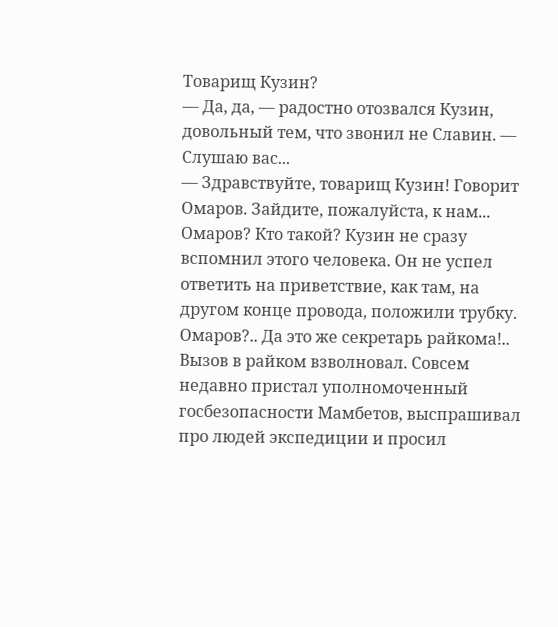Товарищ Кузин?
— Да, да, — радостно отозвался Кузин, довольный тем, что звонил не Славин. — Слушаю вас...
— Здравствуйте, товарищ Кузин! Говорит Омаров. Зайдите, пожалуйста, к нам...
Омаров? Кто такой? Кузин не сразу вспомнил этого человека. Он не успел ответить на приветствие, как там, на другом конце провода, положили трубку. Омаров?.. Да это же секретарь райкома!..
Вызов в райком взволновал. Совсем недавно пристал уполномоченный госбезопасности Мамбетов, выспрашивал про людей экспедиции и просил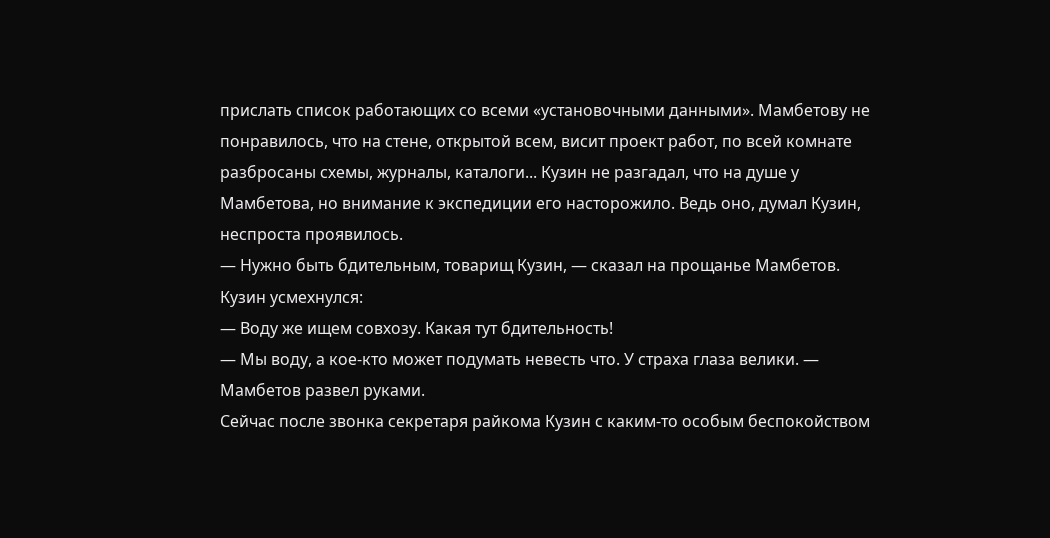прислать список работающих со всеми «установочными данными». Мамбетову не понравилось, что на стене, открытой всем, висит проект работ, по всей комнате разбросаны схемы, журналы, каталоги... Кузин не разгадал, что на душе у Мамбетова, но внимание к экспедиции его насторожило. Ведь оно, думал Кузин, неспроста проявилось.
— Нужно быть бдительным, товарищ Кузин, — сказал на прощанье Мамбетов.
Кузин усмехнулся:
— Воду же ищем совхозу. Какая тут бдительность!
— Мы воду, а кое-кто может подумать невесть что. У страха глаза велики. — Мамбетов развел руками.
Сейчас после звонка секретаря райкома Кузин с каким-то особым беспокойством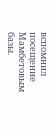вспомнил посещение Мамбетовым базы.